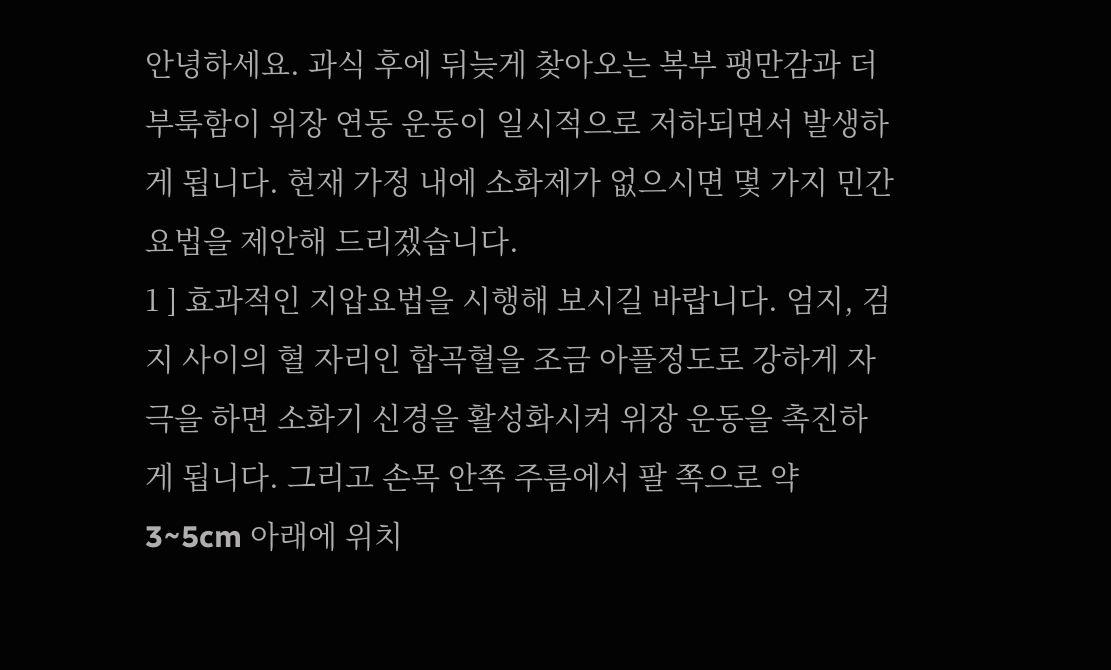안녕하세요. 과식 후에 뒤늦게 찾아오는 복부 팽만감과 더부룩함이 위장 연동 운동이 일시적으로 저하되면서 발생하게 됩니다. 현재 가정 내에 소화제가 없으시면 몇 가지 민간요법을 제안해 드리겠습니다.
1 ] 효과적인 지압요법을 시행해 보시길 바랍니다. 엄지, 검지 사이의 혈 자리인 합곡혈을 조금 아플정도로 강하게 자극을 하면 소화기 신경을 활성화시켜 위장 운동을 촉진하게 됩니다. 그리고 손목 안쪽 주름에서 팔 쪽으로 약 3~5cm 아래에 위치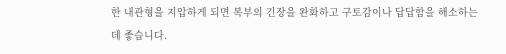한 내관형을 지압하게 되면 복부의 긴장을 완화하고 구토감이나 답답함을 해소하는데 좋습니다.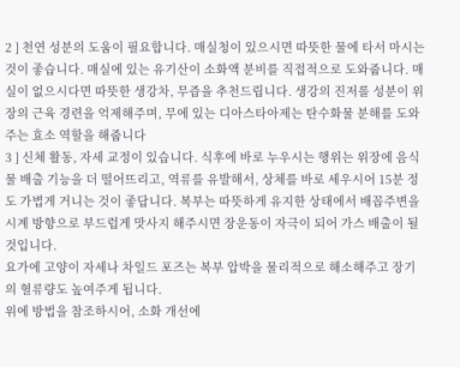2 ] 천연 성분의 도움이 필요합니다. 매실청이 있으시면 따뜻한 물에 타서 마시는 것이 좋습니다. 매실에 있는 유기산이 소화액 분비를 직접적으로 도와줍니다. 매실이 없으시다면 따뜻한 생강차, 무즙을 추천드립니다. 생강의 진저롤 성분이 위장의 근육 경련을 억제해주며, 무에 있는 디아스타아제는 탄수화물 분해를 도와주는 효소 역할을 해줍니다
3 ] 신체 활동, 자세 교정이 있습니다. 식후에 바로 누우시는 행위는 위장에 음식물 배출 기능을 더 떨어뜨리고, 역류를 유발해서, 상체를 바로 세우시어 15분 정도 가볍게 거니는 것이 좋답니다. 복부는 따뜻하게 유지한 상태에서 배꼽주변을 시계 방향으로 부드럽게 맛사지 해주시면 장운동이 자극이 되어 가스 배출이 될 것입니다.
요가에 고양이 자세나 차일드 포즈는 복부 압박을 물리적으로 해소해주고 장기의 혈류량도 높여주게 됩니다.
위에 방법을 참조하시어, 소화 개선에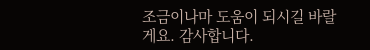조금이나마 도움이 되시길 바랄게요. 감사합니다.